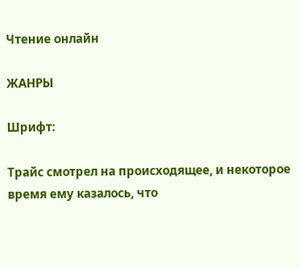Чтение онлайн

ЖАНРЫ

Шрифт:

Трайс смотрел на происходящее, и некоторое время ему казалось, что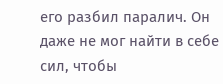его разбил паралич. Он даже не мог найти в себе сил, чтобы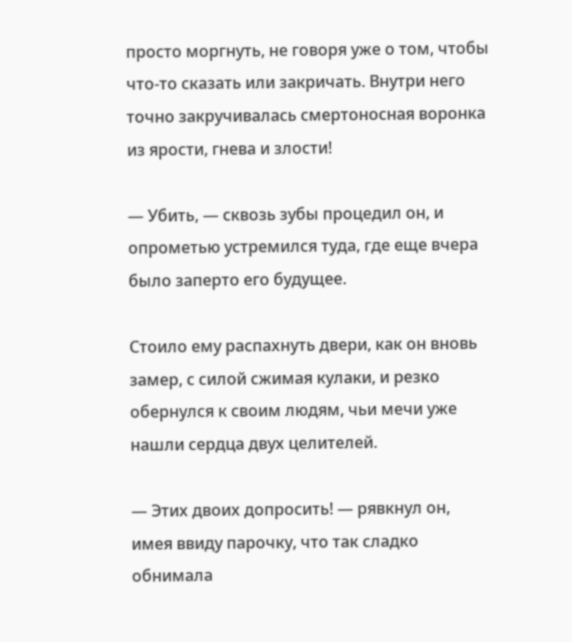просто моргнуть, не говоря уже о том, чтобы что-то сказать или закричать. Внутри него точно закручивалась смертоносная воронка из ярости, гнева и злости!

— Убить, — сквозь зубы процедил он, и опрометью устремился туда, где еще вчера было заперто его будущее.

Стоило ему распахнуть двери, как он вновь замер, с силой сжимая кулаки, и резко обернулся к своим людям, чьи мечи уже нашли сердца двух целителей.

— Этих двоих допросить! — рявкнул он, имея ввиду парочку, что так сладко обнимала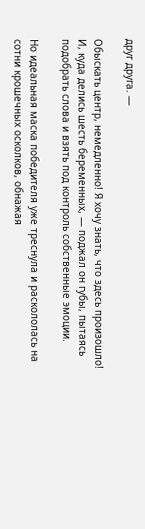друг друга. —

Обыскать центр, немедленно! Я хочу знать, что здесь произошло! И, куда делись шесть беременных, — поджал он губы, пытаясь подобрать слова и взять под контроль собственные эмоции.

Но идеальная маска победителя уже треснула и раскололась на сотни крошечных осколков, обнажая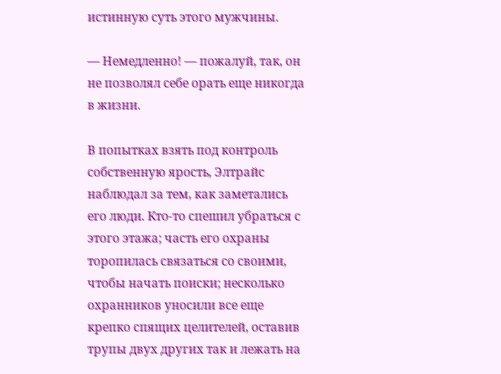истинную суть этого мужчины.

— Немедленно! — пожалуй, так, он не позволял себе орать еще никогда в жизни.

В попытках взять под контроль собственную ярость, Элтрайс наблюдал за тем, как заметались его люди. Кто-то спешил убраться с этого этажа; часть его охраны торопилась связаться со своими, чтобы начать поиски; несколько охранников уносили все еще крепко спящих целителей, оставив трупы двух других так и лежать на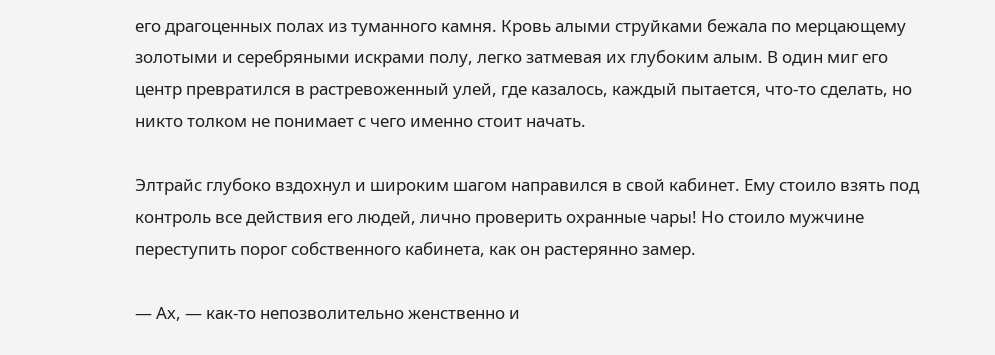его драгоценных полах из туманного камня. Кровь алыми струйками бежала по мерцающему золотыми и серебряными искрами полу, легко затмевая их глубоким алым. В один миг его центр превратился в растревоженный улей, где казалось, каждый пытается, что-то сделать, но никто толком не понимает с чего именно стоит начать.

Элтрайс глубоко вздохнул и широким шагом направился в свой кабинет. Ему стоило взять под контроль все действия его людей, лично проверить охранные чары! Но стоило мужчине переступить порог собственного кабинета, как он растерянно замер.

— Ах, — как-то непозволительно женственно и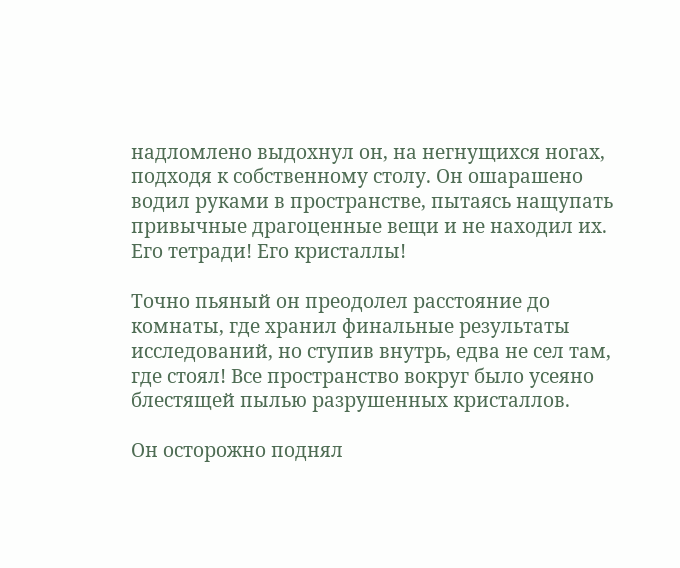надломлено выдохнул он, на негнущихся ногах, подходя к собственному столу. Он ошарашено водил руками в пространстве, пытаясь нащупать привычные драгоценные вещи и не находил их. Его тетради! Его кристаллы!

Точно пьяный он преодолел расстояние до комнаты, где хранил финальные результаты исследований, но ступив внутрь, едва не сел там, где стоял! Все пространство вокруг было усеяно блестящей пылью разрушенных кристаллов.

Он осторожно поднял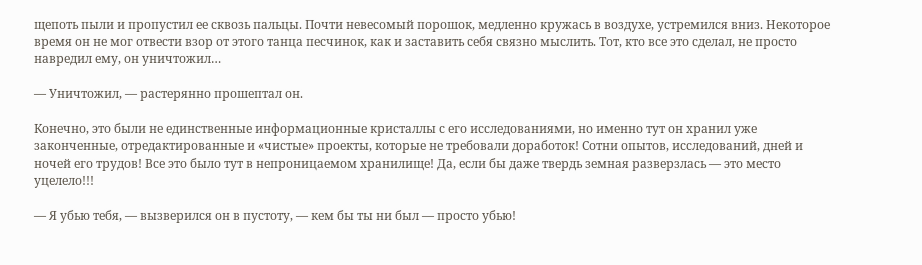щепоть пыли и пропустил ее сквозь пальцы. Почти невесомый порошок, медленно кружась в воздухе, устремился вниз. Некоторое время он не мог отвести взор от этого танца песчинок, как и заставить себя связно мыслить. Тот, кто все это сделал, не просто навредил ему, он уничтожил…

— Уничтожил, — растерянно прошептал он.

Конечно, это были не единственные информационные кристаллы с его исследованиями, но именно тут он хранил уже законченные, отредактированные и «чистые» проекты, которые не требовали доработок! Сотни опытов, исследований, дней и ночей его трудов! Все это было тут в непроницаемом хранилище! Да, если бы даже твердь земная разверзлась — это место уцелело!!!

— Я убью тебя, — вызверился он в пустоту, — кем бы ты ни был — просто убью!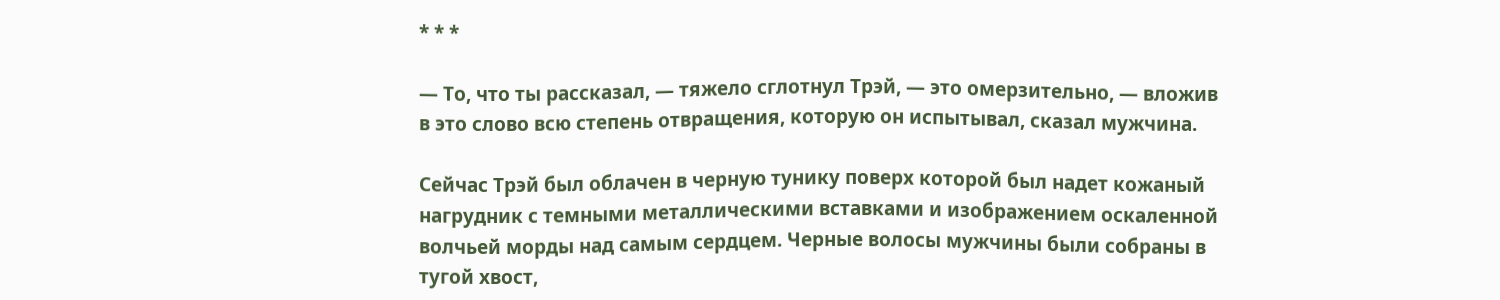* * *

— То, что ты рассказал, — тяжело сглотнул Трэй, — это омерзительно, — вложив в это слово всю степень отвращения, которую он испытывал, сказал мужчина.

Сейчас Трэй был облачен в черную тунику поверх которой был надет кожаный нагрудник с темными металлическими вставками и изображением оскаленной волчьей морды над самым сердцем. Черные волосы мужчины были собраны в тугой хвост,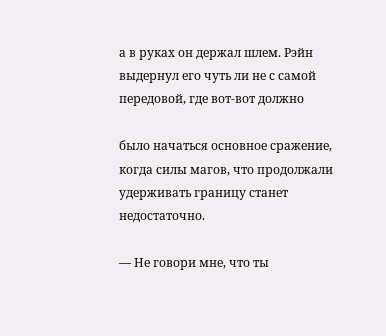а в руках он держал шлем. Рэйн выдернул его чуть ли не с самой передовой, где вот-вот должно

было начаться основное сражение, когда силы магов, что продолжали удерживать границу станет недостаточно.

— Не говори мне, что ты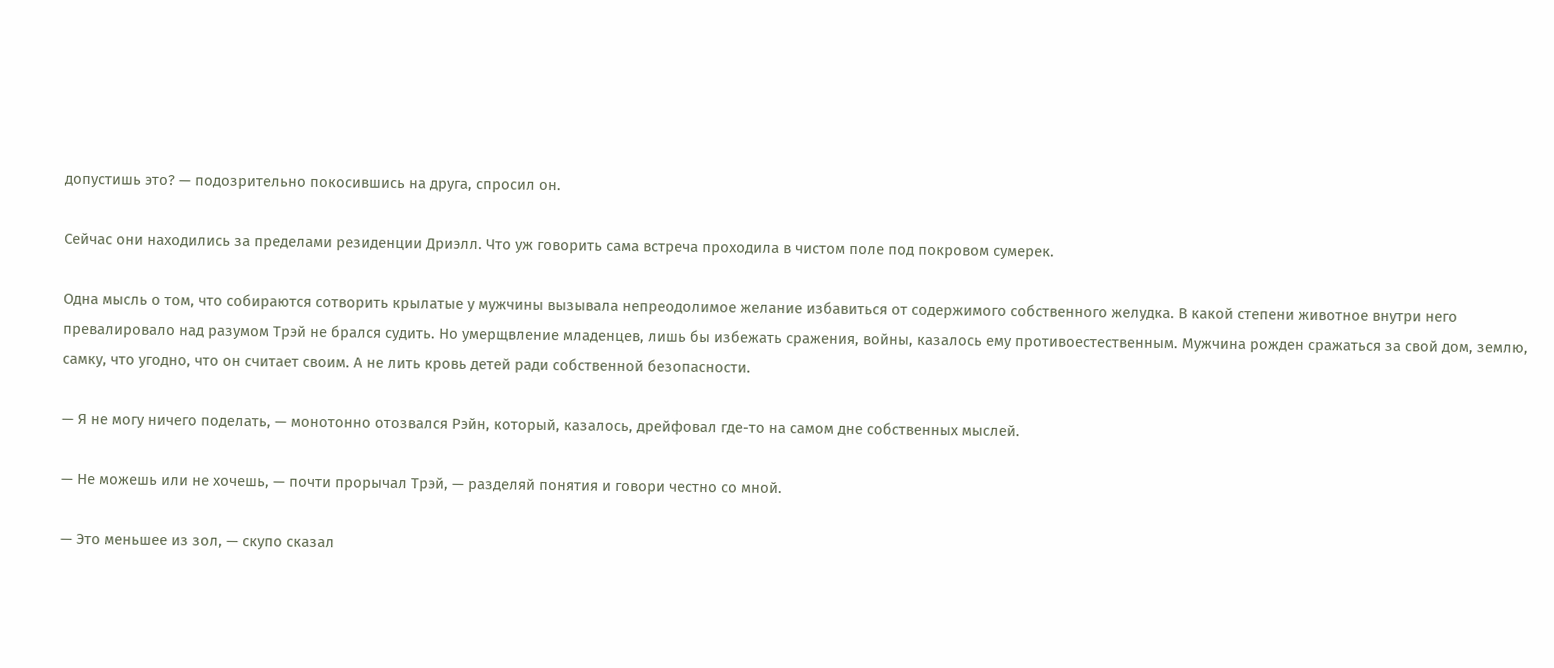допустишь это? — подозрительно покосившись на друга, спросил он.

Сейчас они находились за пределами резиденции Дриэлл. Что уж говорить сама встреча проходила в чистом поле под покровом сумерек.

Одна мысль о том, что собираются сотворить крылатые у мужчины вызывала непреодолимое желание избавиться от содержимого собственного желудка. В какой степени животное внутри него превалировало над разумом Трэй не брался судить. Но умерщвление младенцев, лишь бы избежать сражения, войны, казалось ему противоестественным. Мужчина рожден сражаться за свой дом, землю, самку, что угодно, что он считает своим. А не лить кровь детей ради собственной безопасности.

— Я не могу ничего поделать, — монотонно отозвался Рэйн, который, казалось, дрейфовал где-то на самом дне собственных мыслей.

— Не можешь или не хочешь, — почти прорычал Трэй, — разделяй понятия и говори честно со мной.

— Это меньшее из зол, — скупо сказал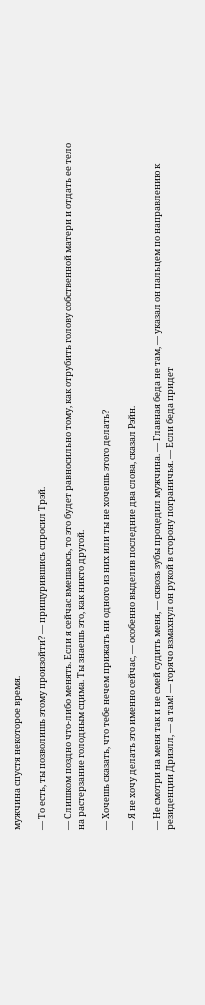мужчина спустя некоторое время.

— То есть, ты позволишь этому произойти? — прищурившись спросил Трэй.

— Слишком поздно что-либо менять. Если я сейчас вмешаюсь, то это будет равносильно тому, как отрубить голову собственной матери и отдать ее тело на растерзание голодным сцима. Ты знаешь это, как никто другой.

— Хочешь сказать, что тебе нечем прижать ни одного из них или ты не хочешь этого делать?

— Я не хочу делать это именно сейчас, — особенно выделив последние два слова, сказал Рэйн.

— Не смотри на меня так и не смей судить меня, — сквозь зубы процедил мужчина. — Главная беда не там, — указал он пальцем по направлению к резиденции Дриэлл, — а там! — горячо взмахнул он рукой в сторону пограничья. — Если беда придет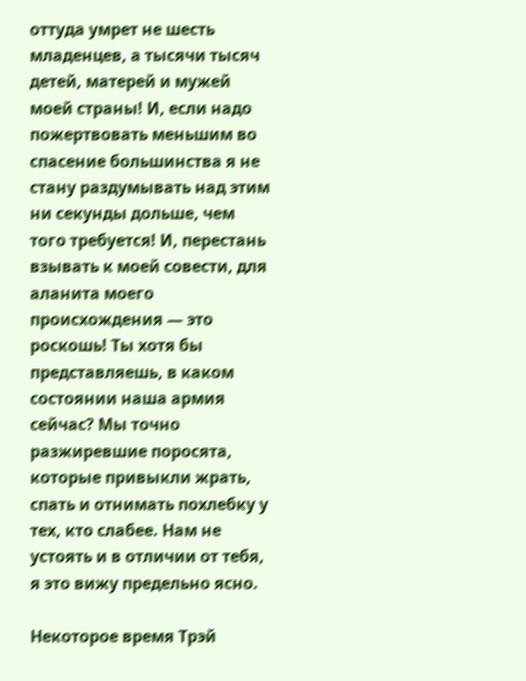оттуда умрет не шесть младенцев, а тысячи тысяч детей, матерей и мужей моей страны! И, если надо пожертвовать меньшим во спасение большинства я не стану раздумывать над этим ни секунды дольше, чем того требуется! И, перестань взывать к моей совести, для аланита моего происхождения — это роскошь! Ты хотя бы представляешь, в каком состоянии наша армия сейчас? Мы точно разжиревшие поросята, которые привыкли жрать, спать и отнимать похлебку у тех, кто слабее. Нам не устоять и в отличии от тебя, я это вижу предельно ясно.

Некоторое время Трэй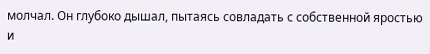молчал. Он глубоко дышал, пытаясь совладать с собственной яростью и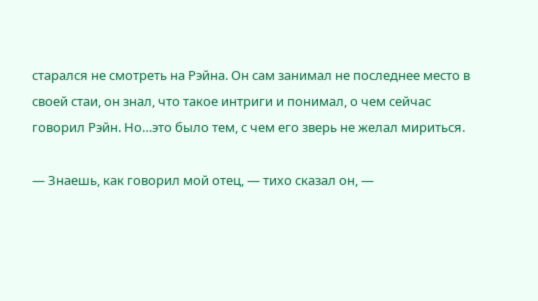старался не смотреть на Рэйна. Он сам занимал не последнее место в своей стаи, он знал, что такое интриги и понимал, о чем сейчас говорил Рэйн. Но…это было тем, с чем его зверь не желал мириться.

— Знаешь, как говорил мой отец, — тихо сказал он, —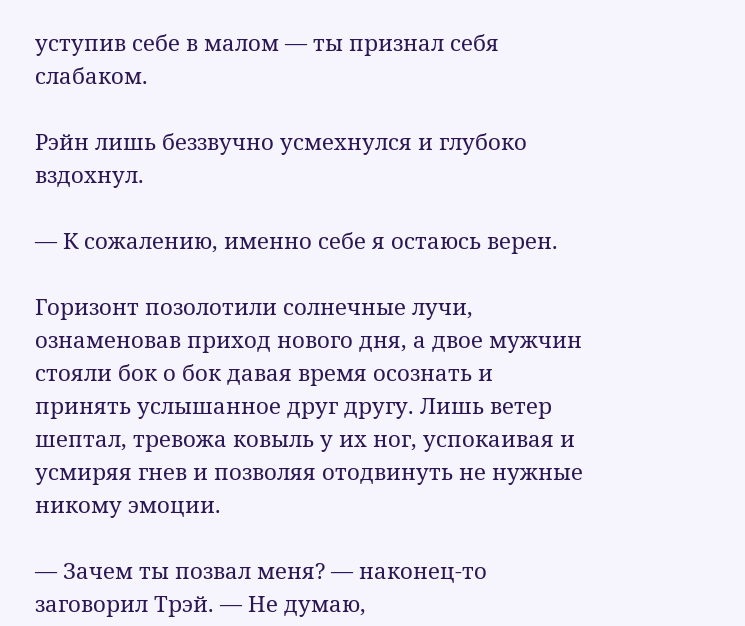уступив себе в малом — ты признал себя слабаком.

Рэйн лишь беззвучно усмехнулся и глубоко вздохнул.

— К сожалению, именно себе я остаюсь верен.

Горизонт позолотили солнечные лучи, ознаменовав приход нового дня, а двое мужчин стояли бок о бок давая время осознать и принять услышанное друг другу. Лишь ветер шептал, тревожа ковыль у их ног, успокаивая и усмиряя гнев и позволяя отодвинуть не нужные никому эмоции.

— Зачем ты позвал меня? — наконец-то заговорил Трэй. — Не думаю,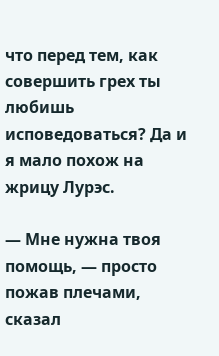что перед тем, как совершить грех ты любишь исповедоваться? Да и я мало похож на жрицу Лурэс.

— Мне нужна твоя помощь, — просто пожав плечами, сказал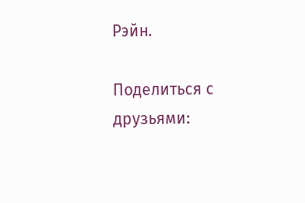Рэйн.

Поделиться с друзьями: